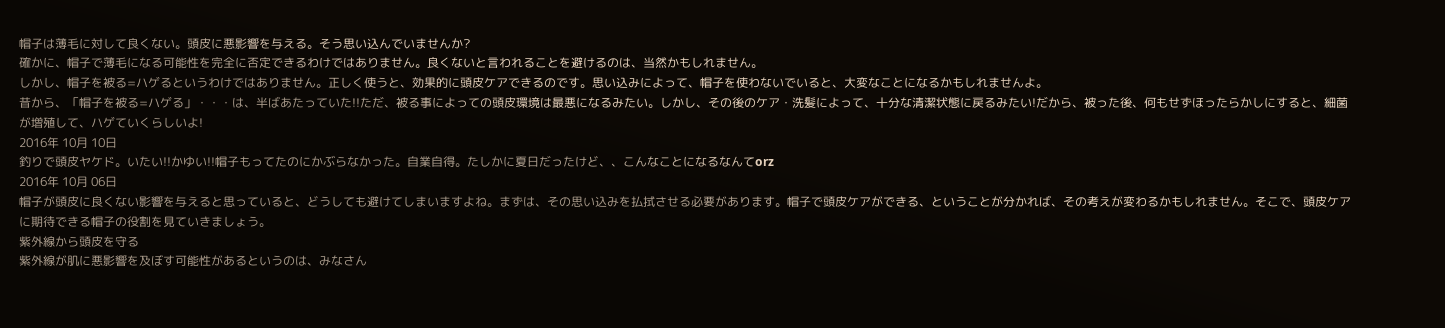帽子は薄毛に対して良くない。頭皮に悪影響を与える。そう思い込んでいませんか?
確かに、帽子で薄毛になる可能性を完全に否定できるわけではありません。良くないと言われることを避けるのは、当然かもしれません。
しかし、帽子を被る=ハゲるというわけではありません。正しく使うと、効果的に頭皮ケアできるのです。思い込みによって、帽子を使わないでいると、大変なことになるかもしれませんよ。
昔から、「帽子を被る=ハゲる」・・・は、半ばあたっていた!!ただ、被る事によっての頭皮環境は最悪になるみたい。しかし、その後のケア・洗髪によって、十分な清潔状態に戻るみたい!だから、被った後、何もせずほったらかしにすると、細菌が増殖して、ハゲていくらしいよ!
2016年 10月 10日
釣りで頭皮ヤケド。いたい!!かゆい!!帽子もってたのにかぶらなかった。自業自得。たしかに夏日だったけど、、こんなことになるなんてorz
2016年 10月 06日
帽子が頭皮に良くない影響を与えると思っていると、どうしても避けてしまいますよね。まずは、その思い込みを払拭させる必要があります。帽子で頭皮ケアができる、ということが分かれば、その考えが変わるかもしれません。そこで、頭皮ケアに期待できる帽子の役割を見ていきましょう。
紫外線から頭皮を守る
紫外線が肌に悪影響を及ぼす可能性があるというのは、みなさん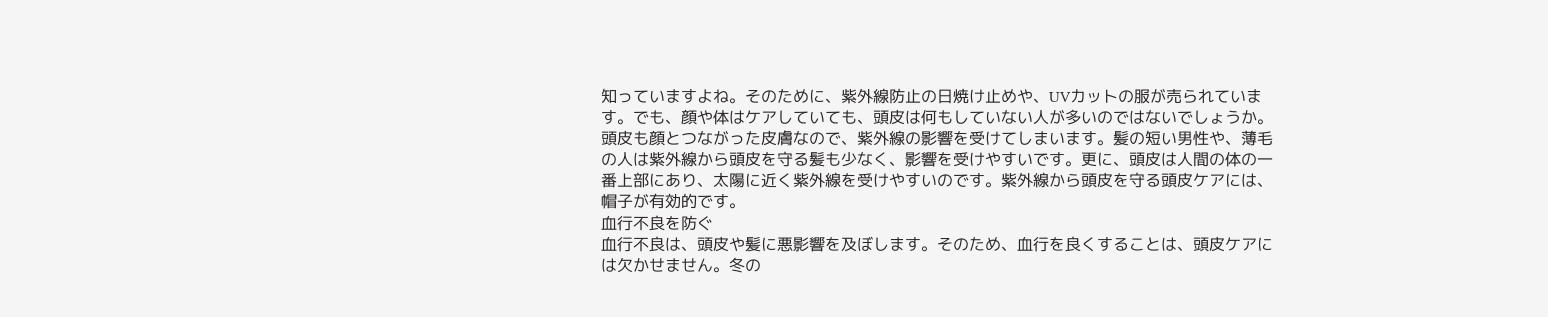知っていますよね。そのために、紫外線防止の日焼け止めや、UVカットの服が売られています。でも、顔や体はケアしていても、頭皮は何もしていない人が多いのではないでしょうか。頭皮も顔とつながった皮膚なので、紫外線の影響を受けてしまいます。髪の短い男性や、薄毛の人は紫外線から頭皮を守る髪も少なく、影響を受けやすいです。更に、頭皮は人間の体の一番上部にあり、太陽に近く紫外線を受けやすいのです。紫外線から頭皮を守る頭皮ケアには、帽子が有効的です。
血行不良を防ぐ
血行不良は、頭皮や髪に悪影響を及ぼします。そのため、血行を良くすることは、頭皮ケアには欠かせません。冬の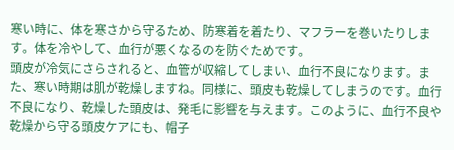寒い時に、体を寒さから守るため、防寒着を着たり、マフラーを巻いたりします。体を冷やして、血行が悪くなるのを防ぐためです。
頭皮が冷気にさらされると、血管が収縮してしまい、血行不良になります。また、寒い時期は肌が乾燥しますね。同様に、頭皮も乾燥してしまうのです。血行不良になり、乾燥した頭皮は、発毛に影響を与えます。このように、血行不良や乾燥から守る頭皮ケアにも、帽子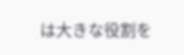は大きな役割を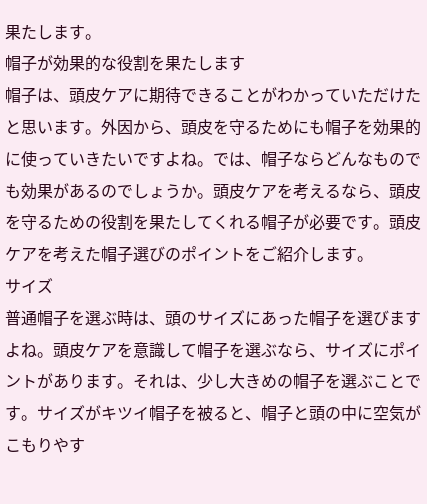果たします。
帽子が効果的な役割を果たします
帽子は、頭皮ケアに期待できることがわかっていただけたと思います。外因から、頭皮を守るためにも帽子を効果的に使っていきたいですよね。では、帽子ならどんなものでも効果があるのでしょうか。頭皮ケアを考えるなら、頭皮を守るための役割を果たしてくれる帽子が必要です。頭皮ケアを考えた帽子選びのポイントをご紹介します。
サイズ
普通帽子を選ぶ時は、頭のサイズにあった帽子を選びますよね。頭皮ケアを意識して帽子を選ぶなら、サイズにポイントがあります。それは、少し大きめの帽子を選ぶことです。サイズがキツイ帽子を被ると、帽子と頭の中に空気がこもりやす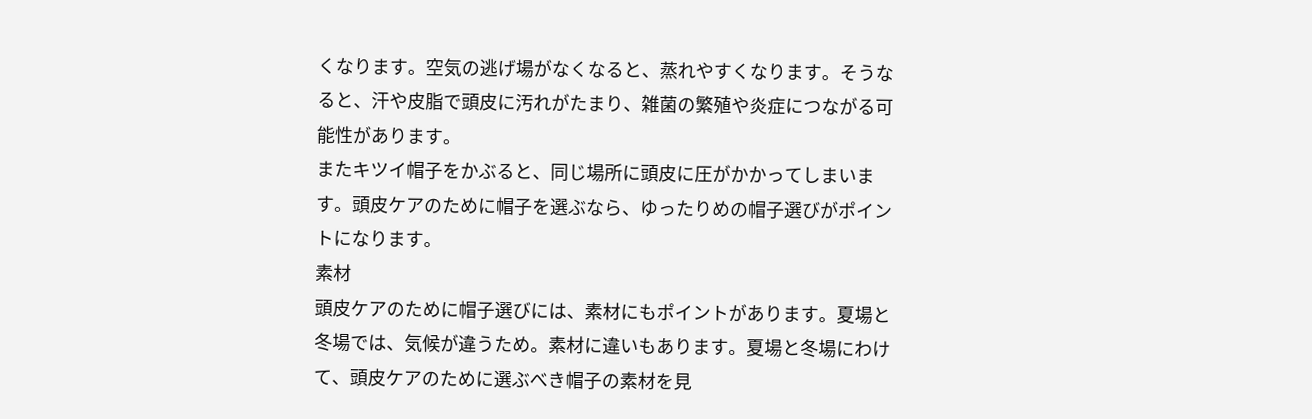くなります。空気の逃げ場がなくなると、蒸れやすくなります。そうなると、汗や皮脂で頭皮に汚れがたまり、雑菌の繁殖や炎症につながる可能性があります。
またキツイ帽子をかぶると、同じ場所に頭皮に圧がかかってしまいます。頭皮ケアのために帽子を選ぶなら、ゆったりめの帽子選びがポイントになります。
素材
頭皮ケアのために帽子選びには、素材にもポイントがあります。夏場と冬場では、気候が違うため。素材に違いもあります。夏場と冬場にわけて、頭皮ケアのために選ぶべき帽子の素材を見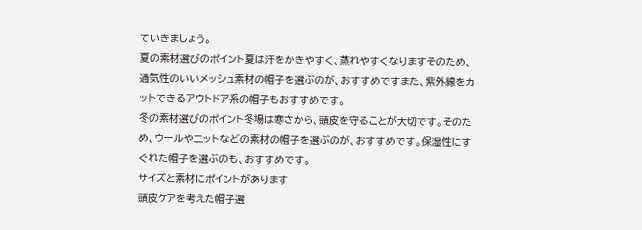ていきましょう。
夏の素材選びのポイント夏は汗をかきやすく、蒸れやすくなりますそのため、通気性のいいメッシュ素材の帽子を選ぶのが、おすすめですまた、紫外線をカットできるアウトドア系の帽子もおすすめです。
冬の素材選びのポイント冬場は寒さから、頭皮を守ることが大切です。そのため、ウールやニットなどの素材の帽子を選ぶのが、おすすめです。保湿性にすぐれた帽子を選ぶのも、おすすめです。
サイズと素材にポイントがあります
頭皮ケアを考えた帽子選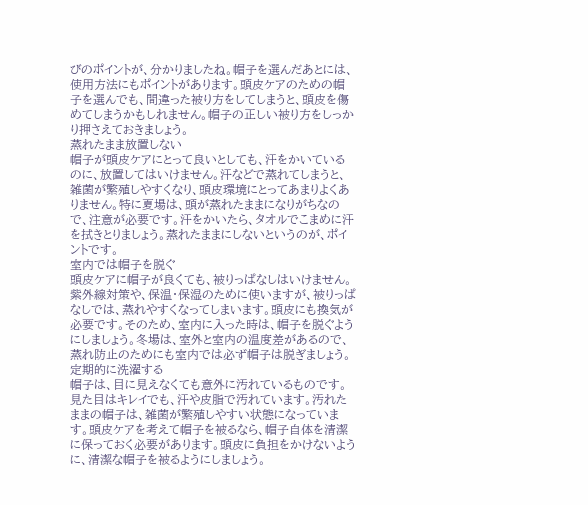びのポイントが、分かりましたね。帽子を選んだあとには、使用方法にもポイントがあります。頭皮ケアのための帽子を選んでも、間違った被り方をしてしまうと、頭皮を傷めてしまうかもしれません。帽子の正しい被り方をしっかり押さえておきましょう。
蒸れたまま放置しない
帽子が頭皮ケアにとって良いとしても、汗をかいているのに、放置してはいけません。汗などで蒸れてしまうと、雑菌が繁殖しやすくなり、頭皮環境にとってあまりよくありません。特に夏場は、頭が蒸れたままになりがちなので、注意が必要です。汗をかいたら、タオルでこまめに汗を拭きとりましょう。蒸れたままにしないというのが、ポイントです。
室内では帽子を脱ぐ
頭皮ケアに帽子が良くても、被りっぱなしはいけません。紫外線対策や、保温・保湿のために使いますが、被りっぱなしでは、蒸れやすくなってしまいます。頭皮にも換気が必要です。そのため、室内に入った時は、帽子を脱ぐようにしましょう。冬場は、室外と室内の温度差があるので、蒸れ防止のためにも室内では必ず帽子は脱ぎましょう。
定期的に洗濯する
帽子は、目に見えなくても意外に汚れているものです。見た目はキレイでも、汗や皮脂で汚れています。汚れたままの帽子は、雑菌が繁殖しやすい状態になっています。頭皮ケアを考えて帽子を被るなら、帽子自体を清潔に保っておく必要があります。頭皮に負担をかけないように、清潔な帽子を被るようにしましょう。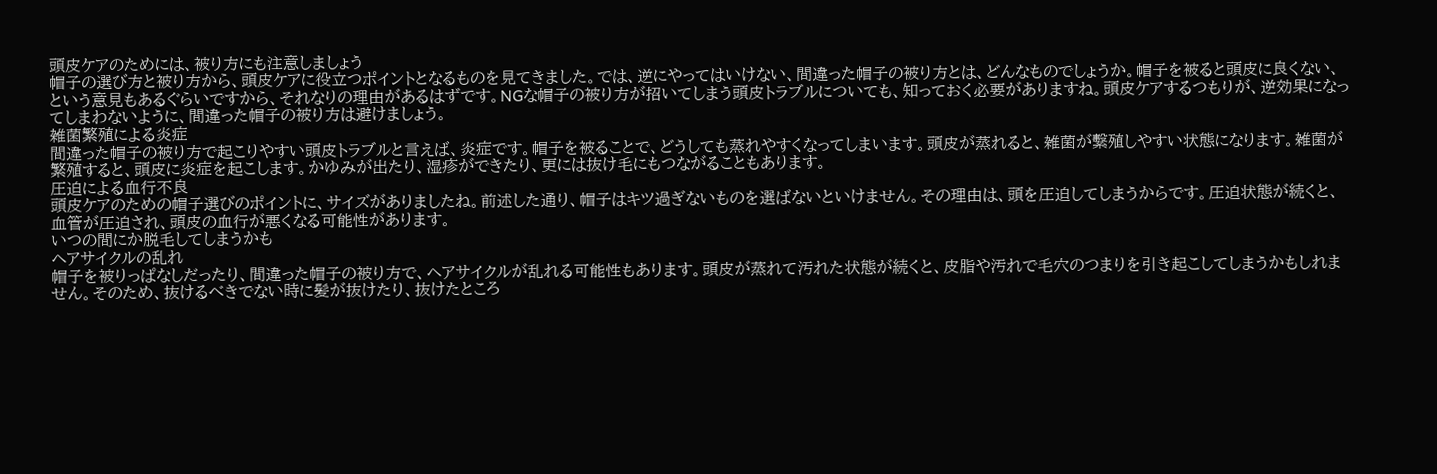頭皮ケアのためには、被り方にも注意しましょう
帽子の選び方と被り方から、頭皮ケアに役立つポイントとなるものを見てきました。では、逆にやってはいけない、間違った帽子の被り方とは、どんなものでしょうか。帽子を被ると頭皮に良くない、という意見もあるぐらいですから、それなりの理由があるはずです。NGな帽子の被り方が招いてしまう頭皮トラブルについても、知っておく必要がありますね。頭皮ケアするつもりが、逆効果になってしまわないように、間違った帽子の被り方は避けましょう。
雑菌繁殖による炎症
間違った帽子の被り方で起こりやすい頭皮トラブルと言えば、炎症です。帽子を被ることで、どうしても蒸れやすくなってしまいます。頭皮が蒸れると、雑菌が繫殖しやすい状態になります。雑菌が繁殖すると、頭皮に炎症を起こします。かゆみが出たり、湿疹ができたり、更には抜け毛にもつながることもあります。
圧迫による血行不良
頭皮ケアのための帽子選びのポイントに、サイズがありましたね。前述した通り、帽子はキツ過ぎないものを選ばないといけません。その理由は、頭を圧迫してしまうからです。圧迫状態が続くと、血管が圧迫され、頭皮の血行が悪くなる可能性があります。
いつの間にか脱毛してしまうかも
ヘアサイクルの乱れ
帽子を被りっぱなしだったり、間違った帽子の被り方で、ヘアサイクルが乱れる可能性もあります。頭皮が蒸れて汚れた状態が続くと、皮脂や汚れで毛穴のつまりを引き起こしてしまうかもしれません。そのため、抜けるべきでない時に髪が抜けたり、抜けたところ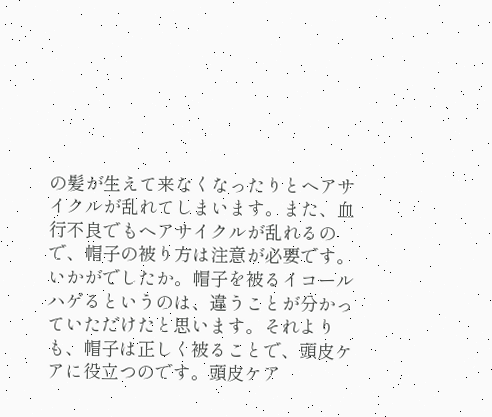の髪が生えて来なくなったりとヘアサイクルが乱れてしまいます。また、血行不良でもヘアサイクルが乱れるので、帽子の被り方は注意が必要です。
いかがでしたか。帽子を被るイコールハゲるというのは、違うことが分かっていただけたと思います。それよりも、帽子は正しく被ることで、頭皮ケアに役立つのです。頭皮ケア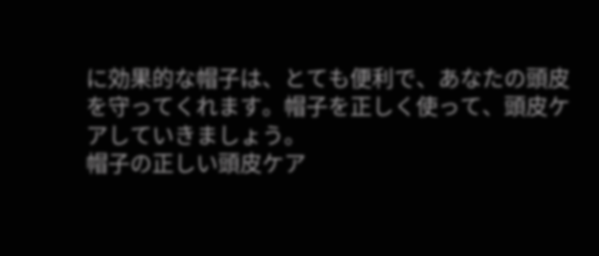に効果的な帽子は、とても便利で、あなたの頭皮を守ってくれます。帽子を正しく使って、頭皮ケアしていきましょう。
帽子の正しい頭皮ケア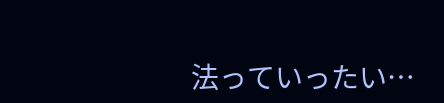法っていったい…